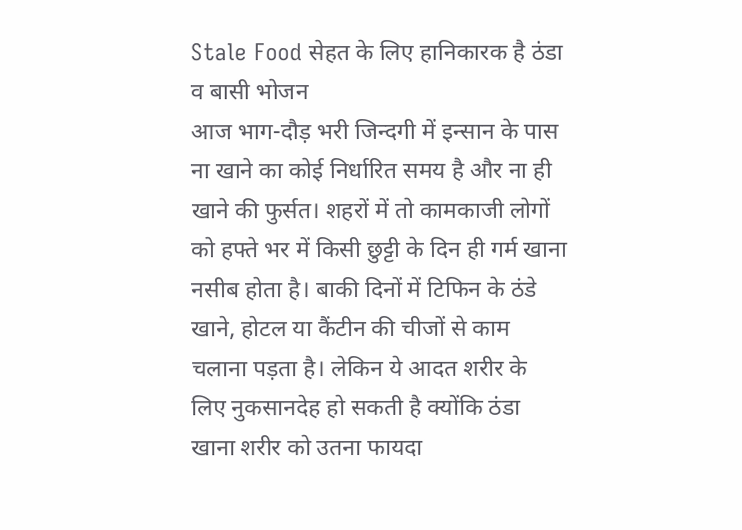Stale Food सेहत के लिए हानिकारक है ठंडा व बासी भोजन
आज भाग-दौड़ भरी जिन्दगी में इन्सान के पास ना खाने का कोई निर्धारित समय है और ना ही खाने की फुर्सत। शहरों में तो कामकाजी लोगों को हफ्ते भर में किसी छुट्टी के दिन ही गर्म खाना नसीब होता है। बाकी दिनों में टिफिन के ठंडे खाने, होटल या कैंटीन की चीजों से काम चलाना पड़ता है। लेकिन ये आदत शरीर के लिए नुकसानदेह हो सकती है क्योंकि ठंडा खाना शरीर को उतना फायदा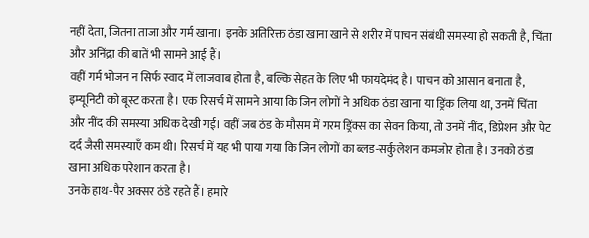नहीं देता, जितना ताजा और गर्म खाना। इनके अतिरिक्त ठंडा खाना खाने से शरीर में पाचन संबंधी समस्या हो सकती है, चिंता और अनिंद्रा की बातें भी सामने आई हैं।
वहीं गर्म भोजन न सिर्फ स्वाद में लाजवाब होता है, बल्कि सेहत के लिए भी फायदेमंद है। पाचन को आसान बनाता है, इम्यूनिटी को बूस्ट करता है। एक रिसर्च में सामने आया कि जिन लोगों ने अधिक ठंडा खाना या ड्रिंक लिया था, उनमें चिंता और नींद की समस्या अधिक देखी गई। वहीं जब ठंड के मौसम में गरम ड्रिंक्स का सेवन किया, तो उनमें नींद, डिप्रेशन और पेट दर्द जैसी समस्याएँ कम थी। रिसर्च में यह भी पाया गया कि जिन लोगों का ब्लड-सर्कुलेशन कमजोर होता है। उनको ठंडा खाना अधिक परेशान करता है।
उनके हाथ-पैर अक्सर ठंडे रहते हैं। हमारे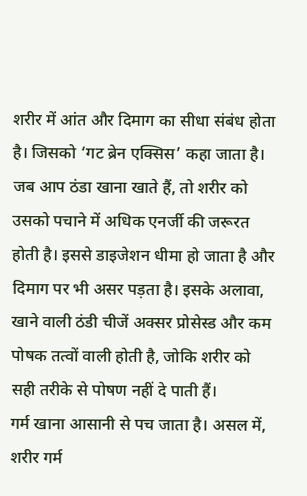शरीर में आंत और दिमाग का सीधा संबंध होता है। जिसको ‘गट ब्रेन एक्सिस’ कहा जाता है। जब आप ठंडा खाना खाते हैं, तो शरीर को उसको पचाने में अधिक एनर्जी की जरूरत होती है। इससे डाइजेशन धीमा हो जाता है और दिमाग पर भी असर पड़ता है। इसके अलावा, खाने वाली ठंडी चीजें अक्सर प्रोसेस्ड और कम पोषक तत्वों वाली होती है, जोकि शरीर को सही तरीके से पोषण नहीं दे पाती हैं।
गर्म खाना आसानी से पच जाता है। असल में, शरीर गर्म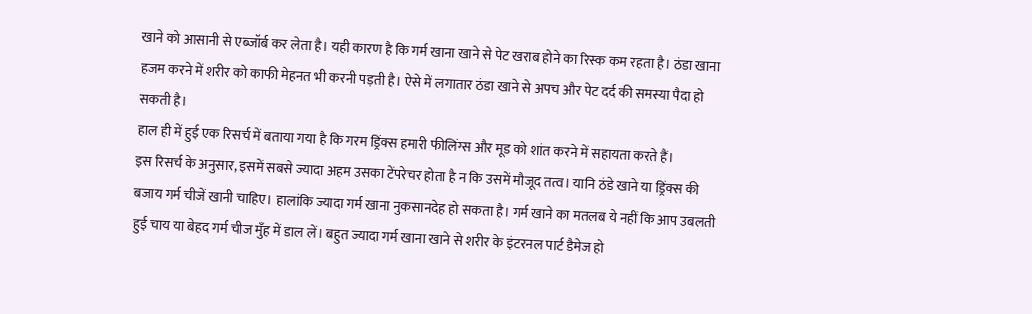खाने को आसानी से एब्जॉर्ब कर लेता है। यही कारण है कि गर्म खाना खाने से पेट खराब होने का रिस्क कम रहता है। ठंडा खाना हजम करने में शरीर को काफी मेहनत भी करनी पड़ती है। ऐसे में लगातार ठंडा खाने से अपच और पेट दर्द की समस्या पैदा हो सकती है।
हाल ही में हुई एक रिसर्च में बताया गया है कि गरम ड्रिंक्स हमारी फीलिंग्स और मूड को शांत करने में सहायता करते हैं।
इस रिसर्च के अनुसार, इसमें सबसे ज्यादा अहम उसका टेंपरेचर होता है न कि उसमें मौजूद तत्व। यानि ठंडे खाने या ड्रिंक्स की बजाय गर्म चीजें खानी चाहिए। हालांकि ज्यादा गर्म खाना नुकसानदेह हो सकता है। गर्म खाने का मतलब ये नहीं कि आप उबलती हुई चाय या बेहद गर्म चीज मुँह में डाल लें। बहुत ज्यादा गर्म खाना खाने से शरीर के इंटरनल पार्ट डैमेज हो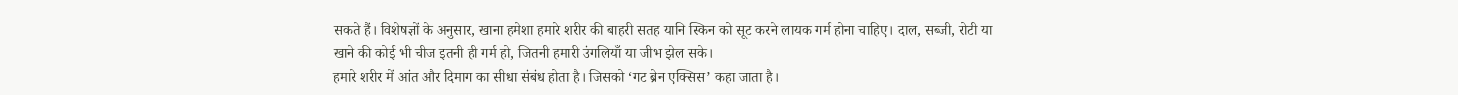सकते हैं। विशेषज्ञों के अनुसार, खाना हमेशा हमारे शरीर की बाहरी सतह यानि स्किन को सूट करने लायक गर्म होना चाहिए। दाल, सब्जी, रोटी या खाने की कोई भी चीज इतनी ही गर्म हो, जितनी हमारी उंगलियाँ या जीभ झेल सके।
हमारे शरीर में आंत और दिमाग का सीधा संबंध होता है। जिसको ‘गट ब्रेन एक्सिस’ कहा जाता है।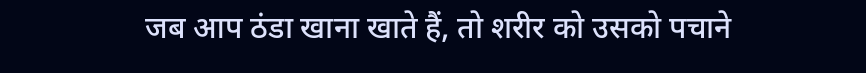जब आप ठंडा खाना खाते हैं, तो शरीर को उसको पचाने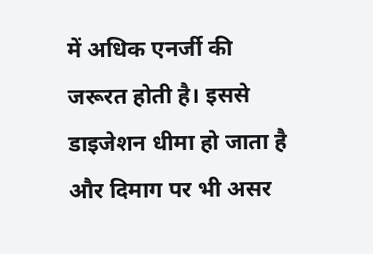में अधिक एनर्जी की जरूरत होती है। इससे डाइजेशन धीमा हो जाता है और दिमाग पर भी असर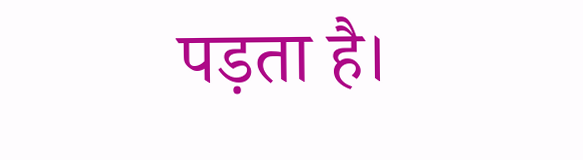पड़ता है।